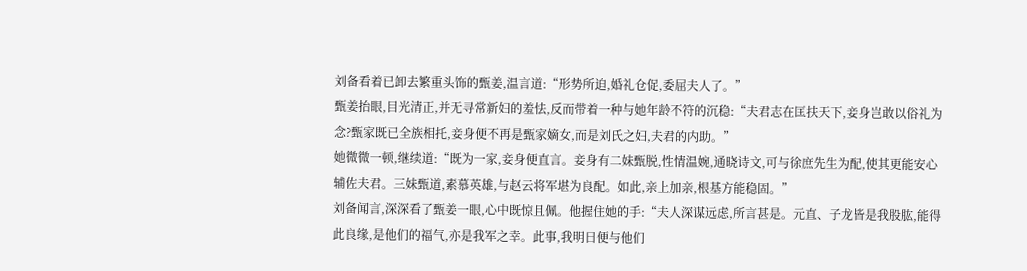刘备看着已卸去繁重头饰的甄姜,温言道:“形势所迫,婚礼仓促,委屈夫人了。”
甄姜抬眼,目光清正,并无寻常新妇的羞怯,反而带着一种与她年龄不符的沉稳:“夫君志在匡扶天下,妾身岂敢以俗礼为念?甄家既已全族相托,妾身便不再是甄家嫡女,而是刘氏之妇,夫君的内助。”
她微微一顿,继续道:“既为一家,妾身便直言。妾身有二妹甄脱,性情温婉,通晓诗文,可与徐庶先生为配,使其更能安心辅佐夫君。三妹甄道,素慕英雄,与赵云将军堪为良配。如此,亲上加亲,根基方能稳固。”
刘备闻言,深深看了甄姜一眼,心中既惊且佩。他握住她的手:“夫人深谋远虑,所言甚是。元直、子龙皆是我股肱,能得此良缘,是他们的福气,亦是我军之幸。此事,我明日便与他们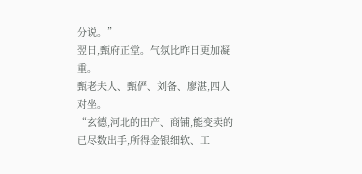分说。”
翌日,甄府正堂。气氛比昨日更加凝重。
甄老夫人、甄俨、刘备、廖湛,四人对坐。
“玄德,河北的田产、商铺,能变卖的已尽数出手,所得金银细软、工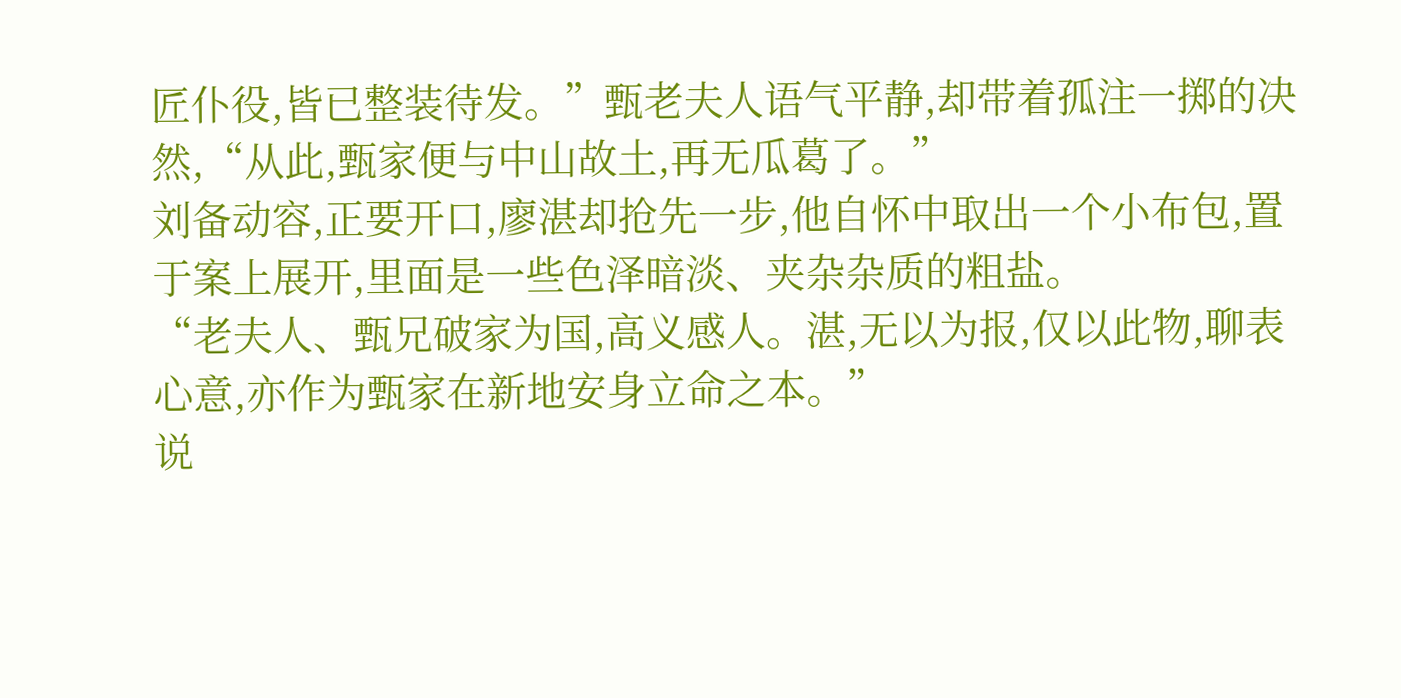匠仆役,皆已整装待发。”甄老夫人语气平静,却带着孤注一掷的决然,“从此,甄家便与中山故土,再无瓜葛了。”
刘备动容,正要开口,廖湛却抢先一步,他自怀中取出一个小布包,置于案上展开,里面是一些色泽暗淡、夹杂杂质的粗盐。
“老夫人、甄兄破家为国,高义感人。湛,无以为报,仅以此物,聊表心意,亦作为甄家在新地安身立命之本。”
说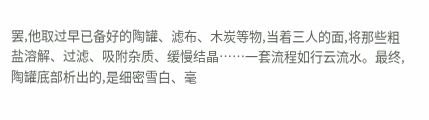罢,他取过早已备好的陶罐、滤布、木炭等物,当着三人的面,将那些粗盐溶解、过滤、吸附杂质、缓慢结晶……一套流程如行云流水。最终,陶罐底部析出的,是细密雪白、毫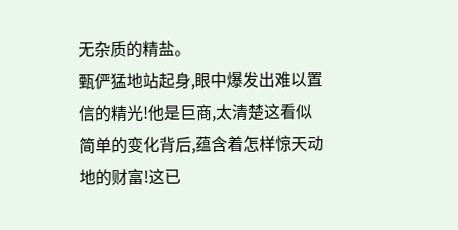无杂质的精盐。
甄俨猛地站起身,眼中爆发出难以置信的精光!他是巨商,太清楚这看似简单的变化背后,蕴含着怎样惊天动地的财富!这已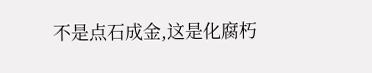不是点石成金,这是化腐朽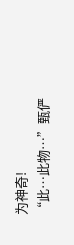为神奇!
“此…此物…”甄俨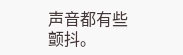声音都有些颤抖。